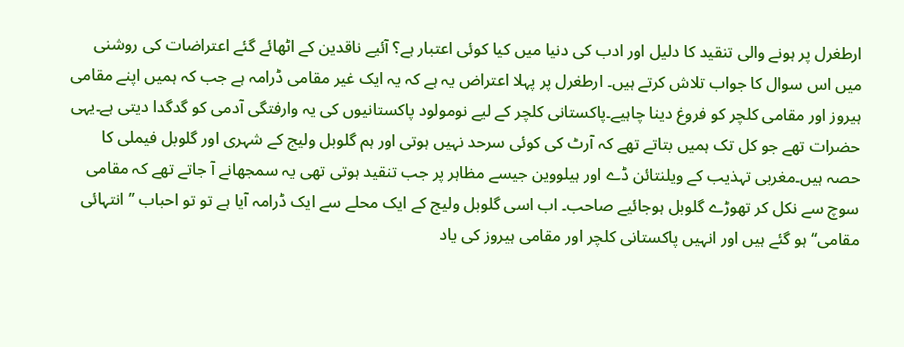ارطغرل پر ہونے والی تنقید کا دلیل اور ادب کی دنیا میں کیا کوئی اعتبار ہے؟ آئیے ناقدین کے اٹھائے گئے اعتراضات کی روشنی میں اس سوال کا جواب تلاش کرتے ہیں۔ ارطغرل پر پہلا اعتراض یہ ہے کہ یہ ایک غیر مقامی ڈرامہ ہے جب کہ ہمیں اپنے مقامی ہیروز اور مقامی کلچر کو فروغ دینا چاہیے۔پاکستانی کلچر کے لیے نومولود پاکستانیوں کی یہ وارفتگی آدمی کو گدگدا دیتی ہے۔یہی حضرات تھے جو کل تک ہمیں بتاتے تھے کہ آرٹ کی کوئی سرحد نہیں ہوتی اور ہم گلوبل ولیج کے شہری اور گلوبل فیملی کا حصہ ہیں۔مغربی تہذیب کے ویلنتائن ڈے اور ہیلووین جیسے مظاہر پر جب تنقید ہوتی تھی یہ سمجھانے آ جاتے تھے کہ مقامی سوچ سے نکل کر تھوڑے گلوبل ہوجائیے صاحب۔ اب اسی گلوبل ولیج کے ایک محلے سے ایک ڈرامہ آیا ہے تو تو احباب ’’ انتہائی مقامی‘‘ ہو گئے ہیں اور انہیں پاکستانی کلچر اور مقامی ہیروز کی یاد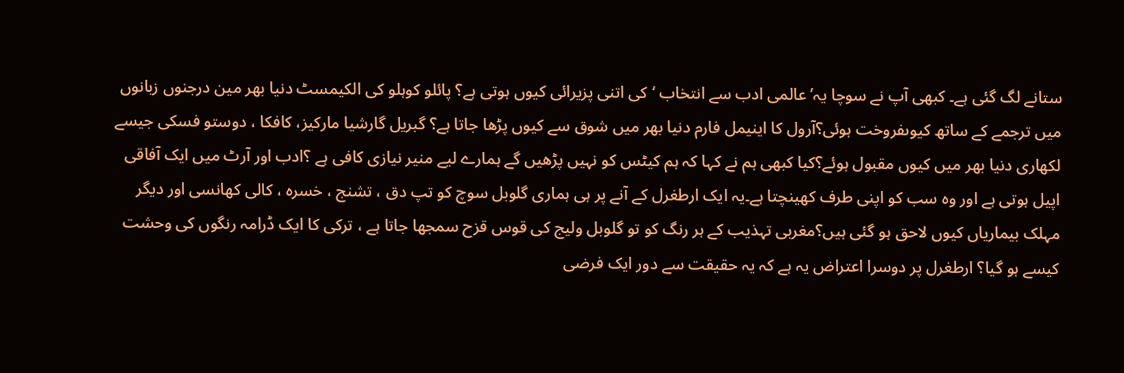ستانے لگ گئی ہے۔ کبھی آپ نے سوچا یہ’ عالمی ادب سے انتخاب ‘کی اتنی پزیرائی کیوں ہوتی ہے؟ پائلو کوہلو کی الکیمسٹ دنیا بھر مین درجنوں زبانوں میں ترجمے کے ساتھ کیوںفروخت ہوئی؟آرول کا اینیمل فارم دنیا بھر میں شوق سے کیوں پڑھا جاتا ہے؟ گبریل گارشیا مارکیز، کافکا ، دوستو فسکی جیسے لکھاری دنیا بھر میں کیوں مقبول ہوئے؟کیا کبھی ہم نے کہا کہ ہم کیٹس کو نہیں پڑھیں گے ہمارے لیے منیر نیازی کافی ہے ؟ادب اور آرٹ میں ایک آفاقی اپیل ہوتی ہے اور وہ سب کو اپنی طرف کھینچتا ہے۔یہ ایک ارطغرل کے آنے پر ہی ہماری گلوبل سوچ کو تپ دق ، تشنج ، خسرہ ، کالی کھانسی اور دیگر مہلک بیماریاں کیوں لاحق ہو گئی ہیں؟مغربی تہذیب کے ہر رنگ کو تو گلوبل ولیج کی قوس قزح سمجھا جاتا ہے ، ترکی کا ایک ڈرامہ رنگوں کی وحشت کیسے ہو گیا؟ ارطغرل پر دوسرا اعتراض یہ ہے کہ یہ حقیقت سے دور ایک فرضی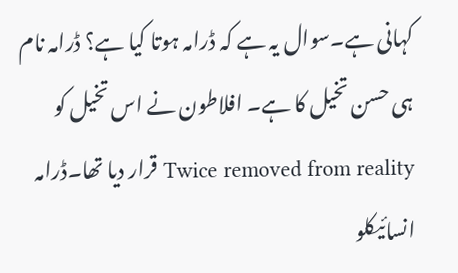کہانی ہے۔سوال یہ ہے کہ ڈرامہ ہوتا کیا ہے؟ ڈرامہ نام ہی حسن تخیل کا ہے۔ افلاطون نے اس تخیل کو Twice removed from reality قرار دیا تھا۔ڈرامہ انسائیکلو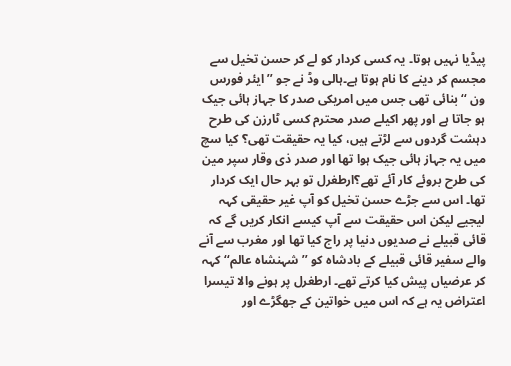پیڈیا نہیں ہوتا۔ یہ کسی کردار کو لے کر حسن تخیل سے مجسم کر دینے کا نام ہوتا ہے۔ہالی وڈ نے جو ’’ ایئر فورس ون ‘‘ بنائی تھی جس میں امریکی صدر کا جہاز ہائی جیک ہو جاتا ہے اور پھر اکیلے صدر محترم کسی ٹارزن کی طرح دہشت گردوں سے لڑتے ہیں، کیا یہ حقیقت تھی؟ کیا سچ میں یہ جہاز ہائی جیک ہوا تھا اور صدر ذی وقار سپر مین کی طرح بروئے کار آئے تھے؟ارطغرل تو بہر حال ایک کردار تھا۔ اس سے جڑے حسن تخیل کو آپ غیر حقیقی کہہ لیجیے لیکن اس حقیقت سے آپ کیسے انکار کریں گے کہ قائی قبیلے نے صدیوں دنیا پر راج کیا تھا اور مغرب سے آنے والے سفیر قائی قبیلے کے بادشاہ کو ’’ شہنشاہ عالم‘‘ کہہ کر عرضیاں پیش کیا کرتے تھے۔ ارطغرل پر ہونے والا تیسرا اعتراض یہ ہے کہ اس میں خواتین کے جھگڑے اور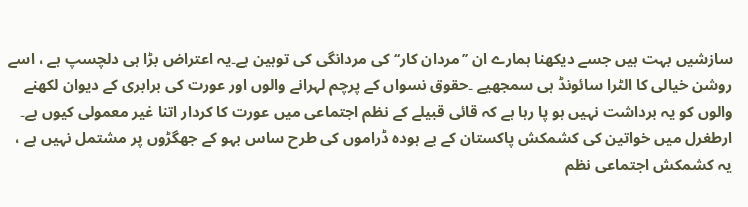سازشیں بہت ہیں جسے دیکھنا ہمارے ان ’’مردان کار‘‘ کی مردانگی کی توہین ہے۔یہ اعتراض بڑا ہی دلچسپ ہے ، اسے روشن خیالی کا الٹرا سائونڈ ہی سمجھیے ۔حقوق نسواں کے پرچم لہرانے والوں اور عورت کی برابری کے دیوان لکھنے والوں کو یہ برداشت نہیں ہو پا رہا ہے کہ قائی قبیلے کے نظم اجتماعی میں عورت کا کردار اتنا غیر معمولی کیوں ہے۔ ارطغرل میں خواتین کی کشمکش پاکستان کے بے ہودہ ڈراموں کی طرح ساس بہو کے جھگڑوں پر مشتمل نہیں ہے ، یہ کشمکش اجتماعی نظم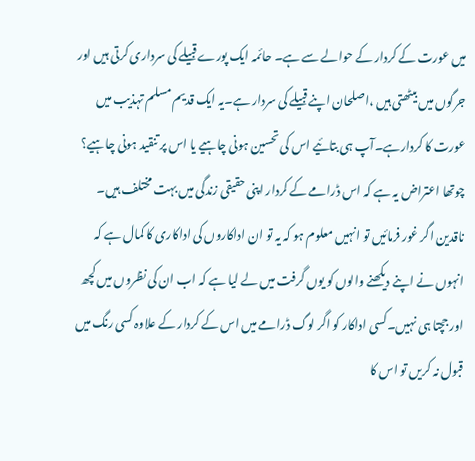میں عورت کے کردار کے حوالے سے ہے۔ حائمہ ایک پورے قبیلے کی سرداری کرتی ہیں اور جرگوں میں بیٹھتی ہیں ،اصلحان اپنے قبیلے کی سردار ہے۔یہ ایک قدیم مسلم تہذیب میں عورت کا کردارہے۔آپ ہی بتائیے اس کی تحسین ہونی چاہیے یا اس پر تنقید ہونی چاہیے؟ چوتھا اعتراض یہ ہے کہ اس ڈرامے کے کردار اپنی حقیقی زندگی میں بہت مختلف ہیں۔ ناقدین اگر غور فرمائیں تو انہیں معلوم ہو کہ یہ تو ان اداکاروں کی اداکاری کا کمال ہے کہ انہوں نے اپنے دیکھنے والوں کو یوں گرفت میں لے لیا ہے کہ اب ان کی نظروں میں کچھ اور جچتا ہی نہیں۔کسی اداکار کو اگر لوگ ڈرامے میں اس کے کردار کے علاوہ کسی رنگ میں قبول نہ کریں تو اس کا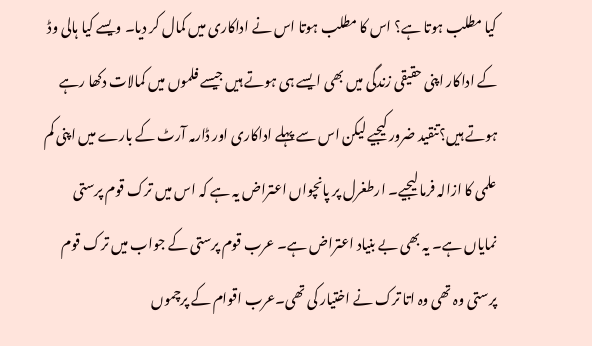کیا مطلب ہوتا ہے؟ اس کا مطلب ہوتا اس نے اداکاری میں کمال کر دیا۔ ویسے کیا ہالی وڈ کے اداکار اپنی حقیقی زندگی میں بھی ایسے ہی ہوتے ہیں جیسے فلموں میں کمالات دکھا رہے ہوتے ہیں؟تنقید ضرور کیجیے لیکن اس سے پہلے اداکاری اور ڈارمہ آرٹ کے بارے میں اپنی کم علمی کا ازالہ فرما لیجیے۔ ارطغرل پر پانچواں اعتراض یہ ہے کہ اس میں ترک قوم پرستی نمایاں ہے۔ یہ بھی بے بنیاد اعتراض ہے۔ عرب قوم پرستی کے جواب میں ترک قوم پرستی وہ تھی وہ اتا ترک نے اختیار کی تھی۔عرب اقوام کے پرچموں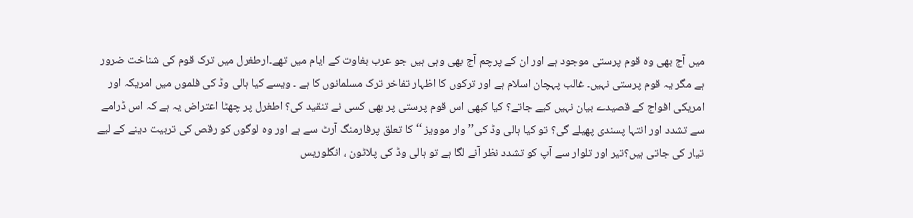میں آج بھی وہ قوم پرستی موجود ہے اور ان کے پرچم آج بھی وہی ہیں جو عرب بغاوت کے ایام میں تھے۔ارطغرل میں ترک قوم کی شناخت ضرور ہے مگر یہ قوم پرستی نہیں۔ غالب پہچان اسلام ہے اور ترکوں کا اظہار تفاخر ترک مسلمانوں کا ہے ۔ ویسے کیا ہالی وڈ کی فلموں میں امریکہ اور امریکی افواج کے قصیدے بیان نہیں کیے جاتے؟ کیا کبھی اس قوم پرستی پر بھی کسی نے تنقید کی؟ اطغرل پر چھٹا اعتراض یہ ہے کہ اس ڈرامے سے تشدد اور انتہا پسندی پھیلے گی؟ تو کیا ہالی وڈ کی’’ وار موویز ‘‘ کا تعلق پرفارمنگ آرٹ سے ہے اور وہ لوگوں کو رقص کی تربیت دینے کے لیے تیار کی جاتی ہیں؟تیر اور تلوار سے آپ کو تشدد نظر آنے لگا ہے تو ہالی وڈ کی پلاٹون ، انگلوریس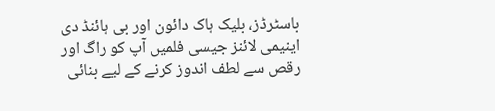باسٹرڈز، بلیک ہاک دائون اور بی ہائنڈ دی اینیمی لائنز جیسی فلمیں آپ کو راگ اور رقص سے لطف اندوز کرنے کے لیے بنائی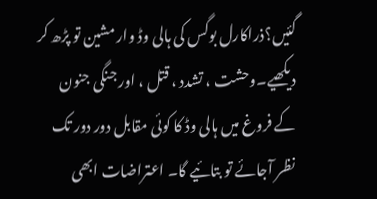گئیں؟ذراکارل بوگس کی ہالی وڈ وار مشین تو پڑھ کر دیکھیے۔وحشت ، تشدد ، قتل ، اور جنگی جنون کے فروغ میں ہالی وڈ کا کوئی مقابل دور دور تک نظر آجائے تو بتائیے گا۔ اعتراضات ابھی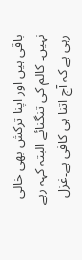باقی ہیں اور اپنا ترکش بھی خالی نہیں۔ کالم کی تنگنائے البتہ کہہ رہے رہی ہے کہ آج اتنا ہی کافی ہے۔غزل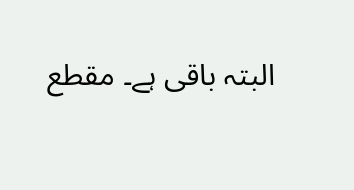البتہ باقی ہے۔ مقطع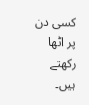کسی دن پر اٹھا رکھتے ہیں۔